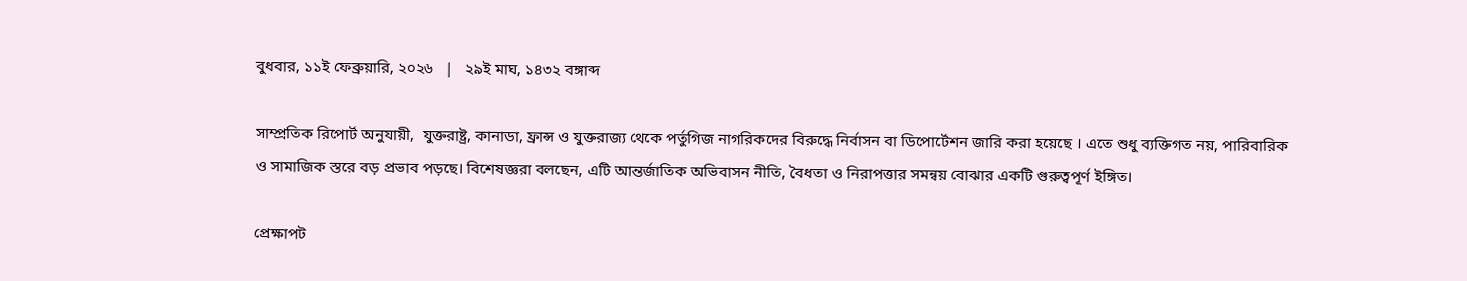বুধবার, ১১ই ফেব্রুয়ারি, ২০২৬   |   ২৯ই মাঘ, ১৪৩২ বঙ্গাব্দ

সাম্প্রতিক রিপোর্ট অনুযায়ী,  যুক্তরাষ্ট্র, কানাডা, ফ্রান্স ও যুক্তরাজ্য থেকে পর্তুগিজ নাগরিকদের বিরুদ্ধে নির্বাসন বা ডিপোর্টেশন জারি করা হয়েছে । এতে শুধু ব্যক্তিগত নয়, পারিবারিক ও সামাজিক স্তরে বড় প্রভাব পড়ছে। বিশেষজ্ঞরা বলছেন, এটি আন্তর্জাতিক অভিবাসন নীতি, বৈধতা ও নিরাপত্তার সমন্বয় বোঝার একটি গুরুত্বপূর্ণ ইঙ্গিত।

প্রেক্ষাপট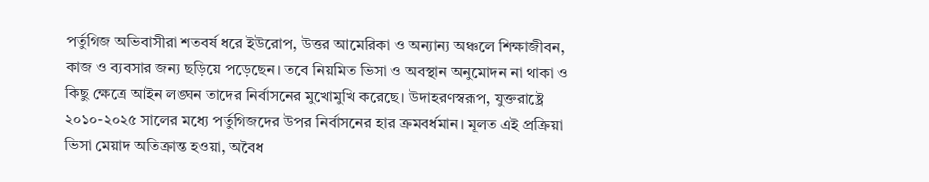পর্তুগিজ অভিবাসীরা শতবর্ষ ধরে ইউরোপ, উত্তর আমেরিকা ও অন্যান্য অঞ্চলে শিক্ষাজীবন, কাজ ও ব্যবসার জন্য ছড়িয়ে পড়েছেন। তবে নিয়মিত ভিসা ও অবস্থান অনুমোদন না থাকা ও কিছু ক্ষেত্রে আইন লঙ্ঘন তাদের নির্বাসনের মুখোমুখি করেছে। উদাহরণস্বরূপ, যুক্তরাষ্ট্রে ২০১০-২০২৫ সালের মধ্যে পর্তুগিজদের উপর নির্বাসনের হার ক্রমবর্ধমান। মূলত এই প্রক্রিয়া ভিসা মেয়াদ অতিক্রান্ত হওয়া, অবৈধ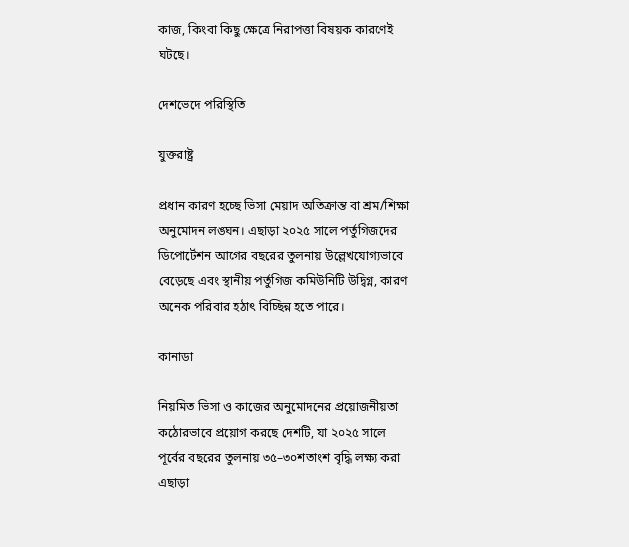কাজ, কিংবা কিছু ক্ষেত্রে নিরাপত্তা বিষয়ক কারণেই ঘটছে।

দেশভেদে পরিস্থিতি

যুক্তরাষ্ট্র

প্রধান কারণ হচ্ছে ভিসা মেয়াদ অতিক্রান্ত বা শ্রম/শিক্ষা অনুমোদন লঙ্ঘন। এছাড়া ২০২৫ সালে পর্তুগিজদের ডিপোর্টেশন আগের বছরের তুলনায় উল্লেখযোগ্যভাবে বেড়েছে এবং স্থানীয় পর্তুগিজ কমিউনিটি উদ্বিগ্ন, কারণ অনেক পরিবার হঠাৎ বিচ্ছিন্ন হতে পারে।

কানাডা

নিয়মিত ভিসা ও কাজের অনুমোদনের প্রয়োজনীয়তা কঠোরভাবে প্রয়োগ করছে দেশটি, যা ২০২৫ সালে পূর্বের বছরের তুলনায় ৩৫–৩০শতাংশ বৃদ্ধি লক্ষ্য করা এছাড়া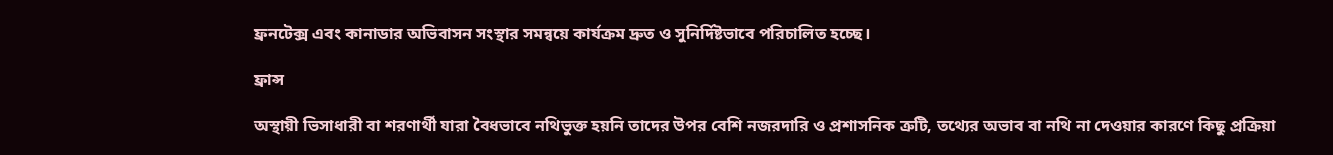ফ্রনটেক্স এবং কানাডার অভিবাসন সংস্থার সমন্বয়ে কার্যক্রম দ্রুত ও সুনির্দিষ্টভাবে পরিচালিত হচ্ছে।

ফ্রান্স

অস্থায়ী ভিসাধারী বা শরণার্থী যারা বৈধভাবে নথিভুক্ত হয়নি তাদের উপর বেশি নজরদারি ও প্রশাসনিক ত্রুটি, তথ্যের অভাব বা নথি না দেওয়ার কারণে কিছু প্রক্রিয়া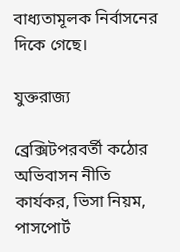বাধ্যতামূলক নির্বাসনের দিকে গেছে।

যুক্তরাজ্য

ব্রেক্সিটপরবর্তী কঠোর অভিবাসন নীতি কার্যকর, ভিসা নিয়ম, পাসপোর্ট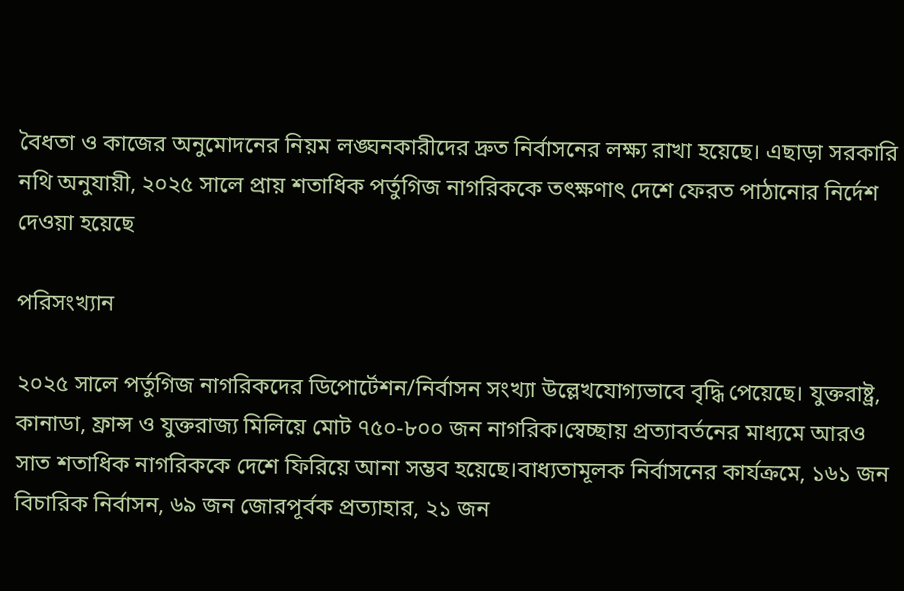বৈধতা ও কাজের অনুমোদনের নিয়ম লঙ্ঘনকারীদের দ্রুত নির্বাসনের লক্ষ্য রাখা হয়েছে। এছাড়া সরকারি নথি অনুযায়ী, ২০২৫ সালে প্রায় শতাধিক পর্তুগিজ নাগরিককে তৎক্ষণাৎ দেশে ফেরত পাঠানোর নির্দেশ দেওয়া হয়েছে

পরিসংখ্যান

২০২৫ সালে পর্তুগিজ নাগরিকদের ডিপোর্টেশন/নির্বাসন সংখ্যা উল্লেখযোগ্যভাবে বৃদ্ধি পেয়েছে। যুক্তরাষ্ট্র, কানাডা, ফ্রান্স ও যুক্তরাজ্য মিলিয়ে মোট ৭৫০-৮০০ জন নাগরিক।স্বেচ্ছায় প্রত্যাবর্তনের মাধ্যমে আরও সাত শতাধিক নাগরিককে দেশে ফিরিয়ে আনা সম্ভব হয়েছে।বাধ্যতামূলক নির্বাসনের কার্যক্রমে, ১৬১ জন বিচারিক নির্বাসন, ৬৯ জন জোরপূর্বক প্রত্যাহার, ২১ জন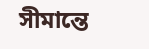সীমান্তে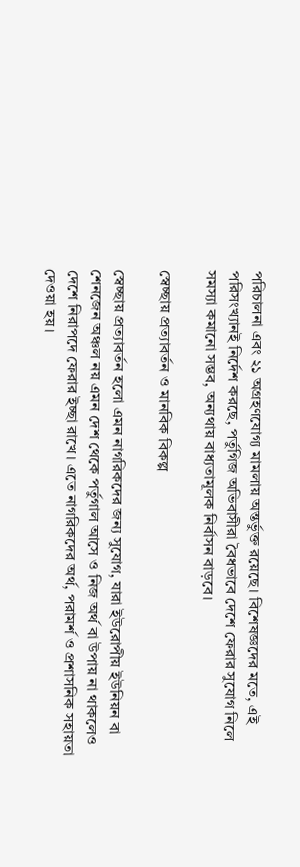পরিচালনা এবং ২১ অগ্রহণযোগ্য মামলায় অন্তর্ভুক্ত রয়েছে। বিশেষজ্ঞদের মতে, এই পরিসংখ্যানই নির্দেশ করছে, পর্তুগিজ অভিবাসীরা বৈধভাবে দেশে ফেরার সুযোগ নিলে সমস্যা কমানো সম্ভব, অন্যথায় বাধ্যতামূলক নির্বাসন বাড়বে।

স্বেচ্ছায় প্রত্যাবর্তন ও মানবিক বিকল্প

স্বেচ্ছায় প্রত্যাবর্তন হলো এমন নাগরিকদের জন্য সুযোগ, যারা ইউরোপীয় ইউনিয়ন বা শেনজেন অঞ্চল নয় এমন দেশ থেকে পর্তুগাল আসে ও নিজ অর্থ বা উপায় না থাকলেও দেশে নিরাপদে ফেরার ইচ্ছা রাখে। এতে নাগরিকদের অর্থ, পরামর্শ ও প্রশাসনিক সহায়তা দেওয়া হয়।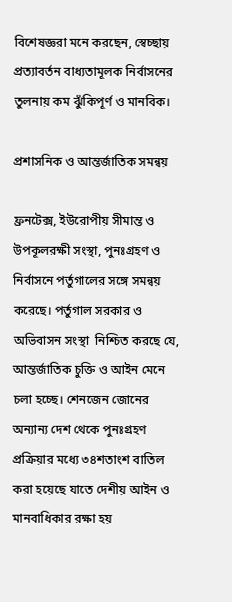বিশেষজ্ঞরা মনে করছেন, স্বেচ্ছায় প্রত্যাবর্তন বাধ্যতামূলক নির্বাসনের তুলনায় কম ঝুঁকিপূর্ণ ও মানবিক।

প্রশাসনিক ও আন্তর্জাতিক সমন্বয়

ফ্রনটেক্স, ইউরোপীয় সীমান্ত ও উপকূলরক্ষী সংস্থা, পুনঃগ্রহণ ও নির্বাসনে পর্তুগালের সঙ্গে সমন্বয় করেছে। পর্তুগাল সরকার ও অভিবাসন সংস্থা  নিশ্চিত করছে যে, আন্তর্জাতিক চুক্তি ও আইন মেনে চলা হচ্ছে। শেনজেন জোনের অন্যান্য দেশ থেকে পুনঃগ্রহণ প্রক্রিয়ার মধ্যে ৩৪শতাংশ বাতিল করা হয়েছে যাতে দেশীয় আইন ও মানবাধিকার রক্ষা হয়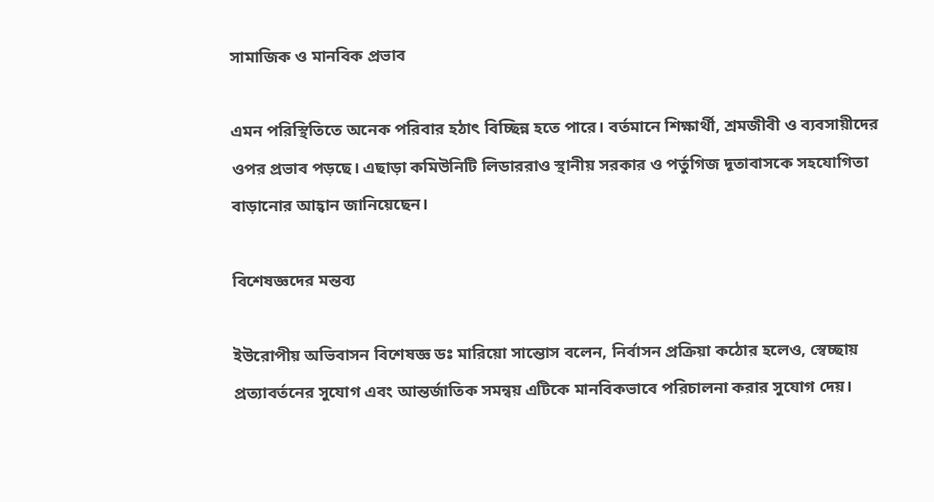সামাজিক ও মানবিক প্রভাব

এমন পরিস্থিতিতে অনেক পরিবার হঠাৎ বিচ্ছিন্ন হতে পারে। বর্তমানে শিক্ষার্থী, শ্রমজীবী ও ব্যবসায়ীদের ওপর প্রভাব পড়ছে। এছাড়া কমিউনিটি লিডাররাও স্থানীয় সরকার ও পর্তুগিজ দূতাবাসকে সহযোগিতা বাড়ানোর আহ্বান জানিয়েছেন।

বিশেষজ্ঞদের মন্তব্য

ইউরোপীয় অভিবাসন বিশেষজ্ঞ ডঃ মারিয়ো সান্তোস বলেন, নির্বাসন প্রক্রিয়া কঠোর হলেও, স্বেচ্ছায় প্রত্যাবর্তনের সুযোগ এবং আন্তর্জাতিক সমন্বয় এটিকে মানবিকভাবে পরিচালনা করার সুযোগ দেয়।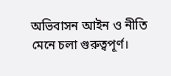অভিবাসন আইন ও নীতি মেনে চলা গুরুত্বপূর্ণ।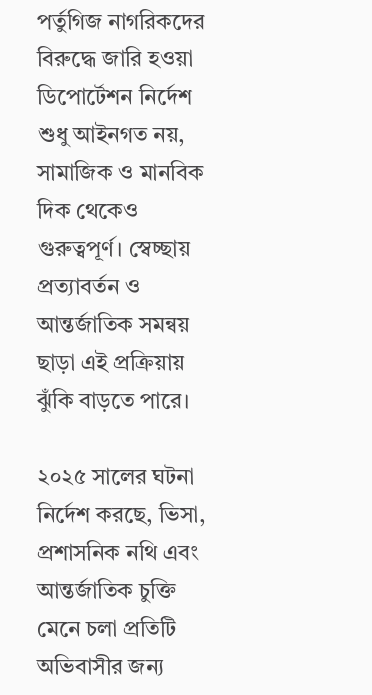পর্তুগিজ নাগরিকদের বিরুদ্ধে জারি হওয়া ডিপোর্টেশন নির্দেশ শুধু আইনগত নয়, সামাজিক ও মানবিক দিক থেকেও গুরুত্বপূর্ণ। স্বেচ্ছায় প্রত্যাবর্তন ও আন্তর্জাতিক সমন্বয় ছাড়া এই প্রক্রিয়ায় ঝুঁকি বাড়তে পারে।

২০২৫ সালের ঘটনা নির্দেশ করছে, ভিসা, প্রশাসনিক নথি এবং আন্তর্জাতিক চুক্তি মেনে চলা প্রতিটি অভিবাসীর জন্য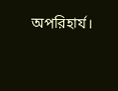অপরিহার্য।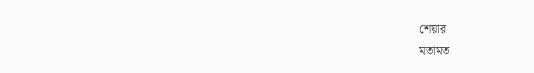শেয়ার
মতামত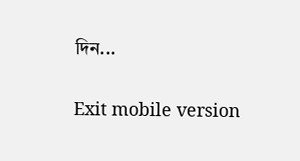দিন...

Exit mobile version